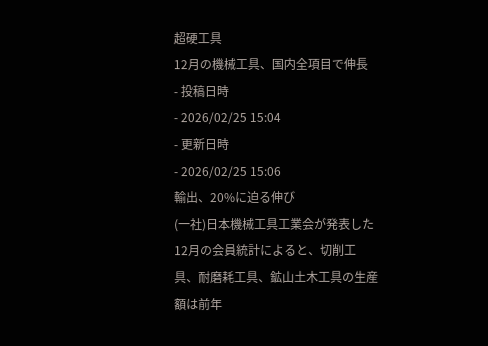超硬工具
12月の機械工具、国内全項目で伸長
- 投稿日時
- 2026/02/25 15:04
- 更新日時
- 2026/02/25 15:06
輸出、20%に迫る伸び
(一社)日本機械工具工業会が発表した12月の会員統計によると、切削工具、耐磨耗工具、鉱山土木工具の生産額は前年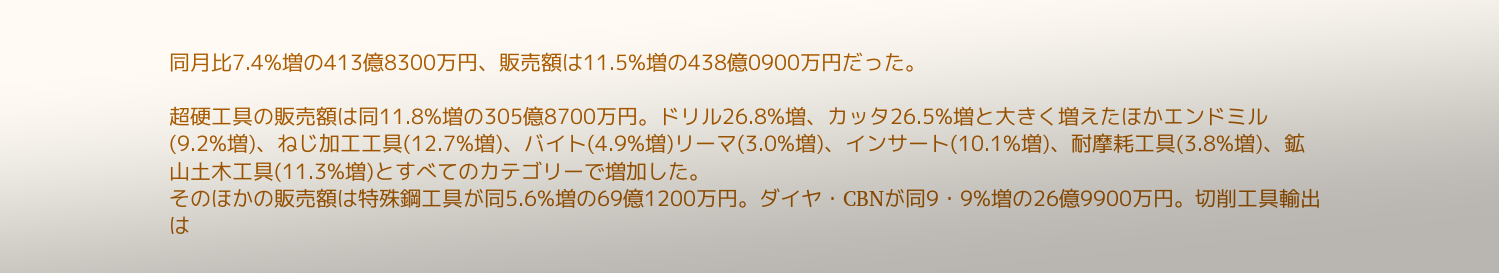同月比7.4%増の413億8300万円、販売額は11.5%増の438億0900万円だった。

超硬工具の販売額は同11.8%増の305億8700万円。ドリル26.8%増、カッタ26.5%増と大きく増えたほかエンドミル(9.2%増)、ねじ加工工具(12.7%増)、バイト(4.9%増)リーマ(3.0%増)、インサート(10.1%増)、耐摩耗工具(3.8%増)、鉱山土木工具(11.3%増)とすべてのカテゴリーで増加した。
そのほかの販売額は特殊鋼工具が同5.6%増の69億1200万円。ダイヤ・CBNが同9・9%増の26億9900万円。切削工具輸出は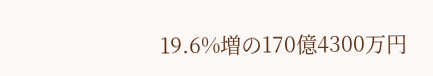19.6%増の170億4300万円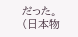だった。
(日本物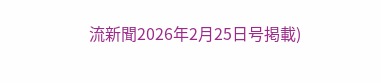流新聞2026年2月25日号掲載)